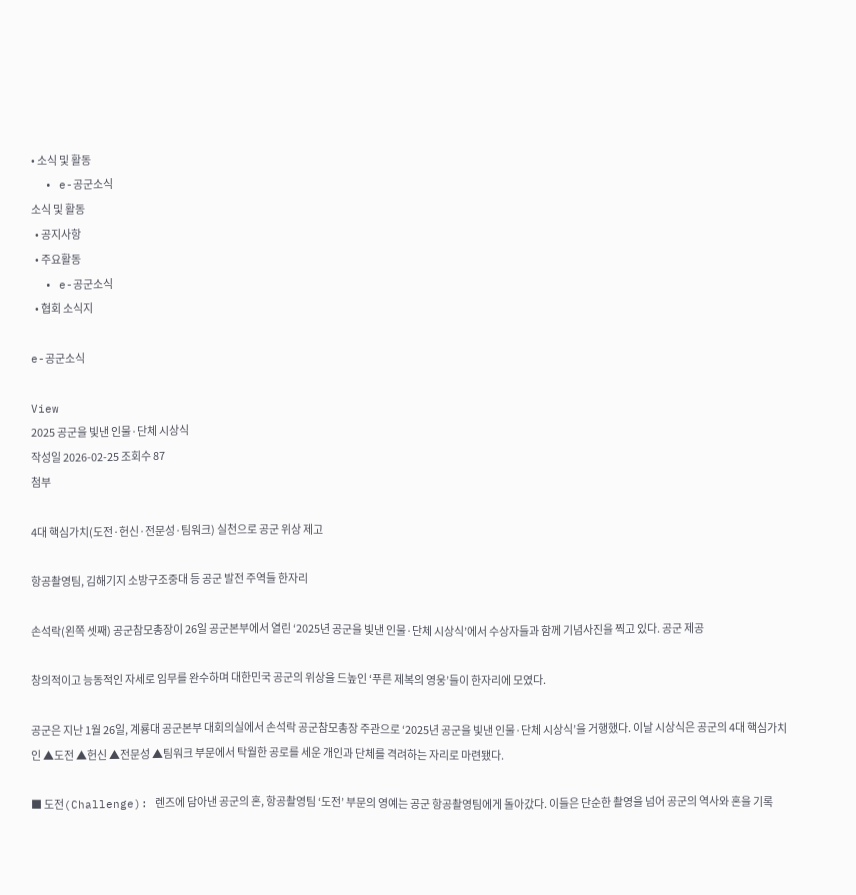• 소식 및 활동
  • e-공군소식
소식 및 활동
  • 공지사항
  • 주요활동
  • e-공군소식
  • 협회 소식지

e-공군소식

View
2025 공군을 빛낸 인물·단체 시상식
작성일 2026-02-25 조회수 87
첨부

4대 핵심가치(도전·헌신·전문성·팀워크) 실천으로 공군 위상 제고

항공촬영팀, 김해기지 소방구조중대 등 공군 발전 주역들 한자리

손석락(왼쪽 셋째) 공군참모총장이 26일 공군본부에서 열린 ‘2025년 공군을 빛낸 인물·단체 시상식’에서 수상자들과 함께 기념사진을 찍고 있다. 공군 제공

창의적이고 능동적인 자세로 임무를 완수하며 대한민국 공군의 위상을 드높인 ‘푸른 제복의 영웅’들이 한자리에 모였다.

공군은 지난 1월 26일, 계룡대 공군본부 대회의실에서 손석락 공군참모총장 주관으로 ‘2025년 공군을 빛낸 인물·단체 시상식’을 거행했다. 이날 시상식은 공군의 4대 핵심가치인 ▲도전 ▲헌신 ▲전문성 ▲팀워크 부문에서 탁월한 공로를 세운 개인과 단체를 격려하는 자리로 마련됐다.

■ 도전(Challenge): 렌즈에 담아낸 공군의 혼, 항공촬영팀 ‘도전’ 부문의 영예는 공군 항공촬영팀에게 돌아갔다. 이들은 단순한 촬영을 넘어 공군의 역사와 혼을 기록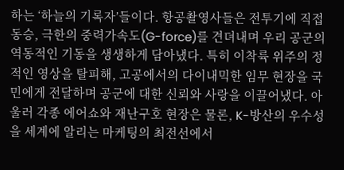하는 ‘하늘의 기록자’들이다. 항공촬영사들은 전투기에 직접 동승, 극한의 중력가속도(G-force)를 견뎌내며 우리 공군의 역동적인 기동을 생생하게 담아냈다. 특히 이착륙 위주의 정적인 영상을 탈피해, 고공에서의 다이내믹한 임무 현장을 국민에게 전달하며 공군에 대한 신뢰와 사랑을 이끌어냈다. 아울러 각종 에어쇼와 재난구호 현장은 물론, K-방산의 우수성을 세계에 알리는 마케팅의 최전선에서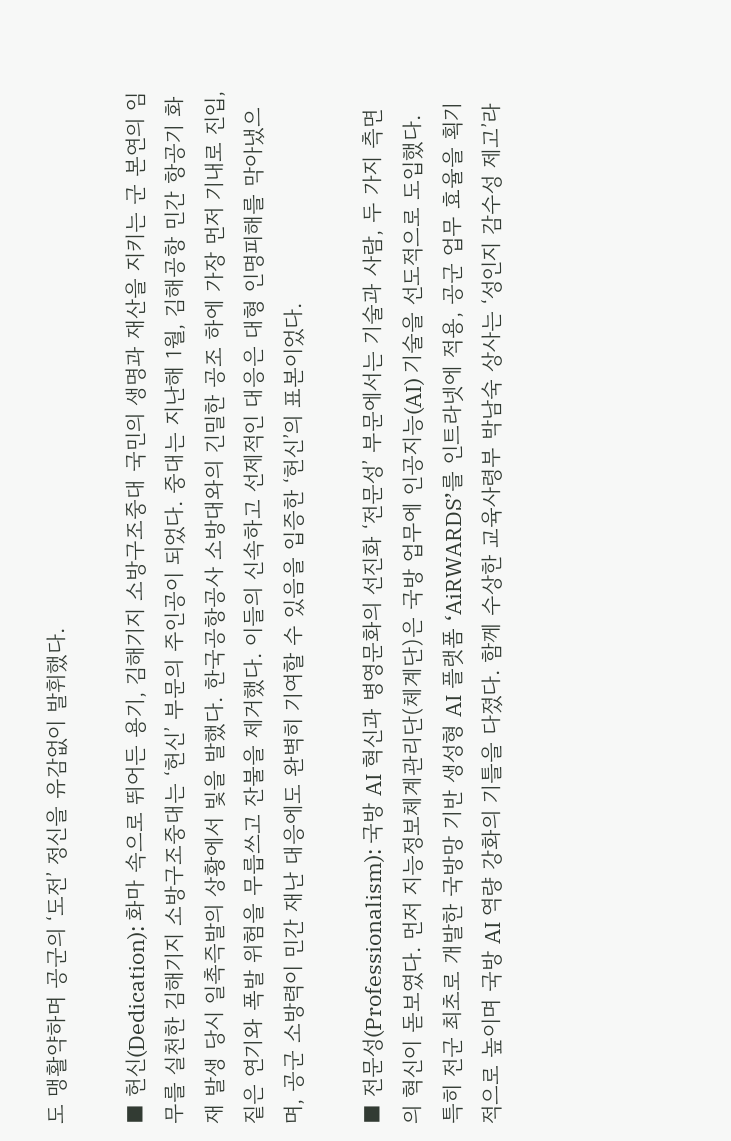도 맹활약하며 공군의 ‘도전’ 정신을 유감없이 발휘했다.

■ 헌신(Dedication): 화마 속으로 뛰어든 용기, 김해기지 소방구조중대 국민의 생명과 재산을 지키는 군 본연의 임무를 실천한 김해기지 소방구조중대는 ‘헌신’ 부문의 주인공이 되었다. 중대는 지난해 1월, 김해공항 민간 항공기 화재 발생 당시 일촉즉발의 상황에서 빛을 발했다. 한국공항공사 소방대와의 긴밀한 공조 하에 가장 먼저 기내로 진입, 짙은 연기와 폭발 위험을 무릅쓰고 잔불을 제거했다. 이들의 신속하고 선제적인 대응은 대형 인명피해를 막아냈으며, 공군 소방력이 민간 재난 대응에도 완벽히 기여할 수 있음을 입증한 ‘헌신’의 표본이었다.

■ 전문성(Professionalism): 국방 AI 혁신과 병영문화의 선진화 ‘전문성’ 부문에서는 기술과 사람, 두 가지 측면의 혁신이 돋보였다. 먼저 지능정보체계관리단(체계단)은 국방 업무에 인공지능(AI) 기술을 선도적으로 도입했다. 특히 전군 최초로 개발한 국방망 기반 생성형 AI 플랫폼 ‘AiRWARDS’를 인트라넷에 적용, 공군 업무 효율을 획기적으로 높이며 국방 AI 역량 강화의 기틀을 다졌다. 함께 수상한 교육사령부 박남숙 상사는 ‘성인지 감수성 제고’라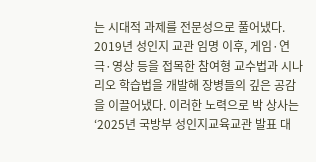는 시대적 과제를 전문성으로 풀어냈다. 2019년 성인지 교관 임명 이후, 게임·연극·영상 등을 접목한 참여형 교수법과 시나리오 학습법을 개발해 장병들의 깊은 공감을 이끌어냈다. 이러한 노력으로 박 상사는 ‘2025년 국방부 성인지교육교관 발표 대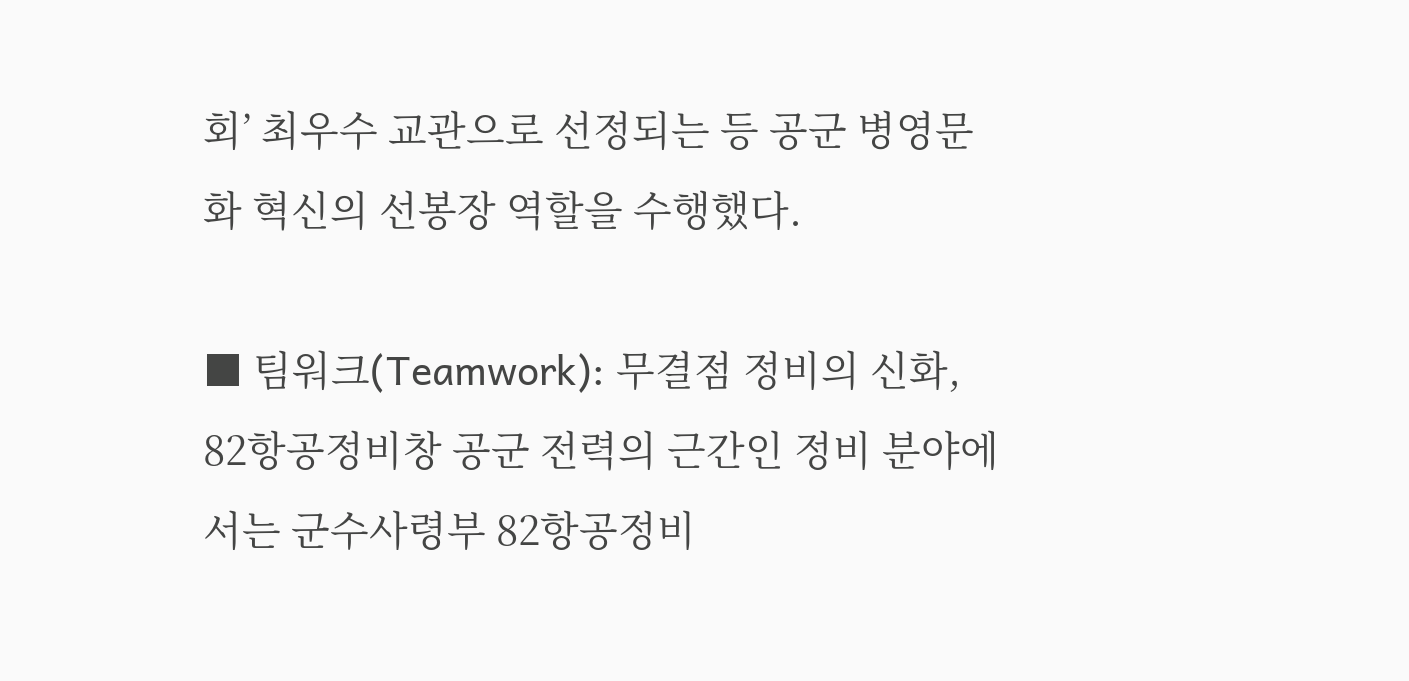회’ 최우수 교관으로 선정되는 등 공군 병영문화 혁신의 선봉장 역할을 수행했다.

■ 팀워크(Teamwork): 무결점 정비의 신화, 82항공정비창 공군 전력의 근간인 정비 분야에서는 군수사령부 82항공정비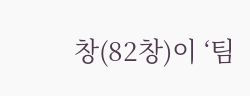창(82창)이 ‘팀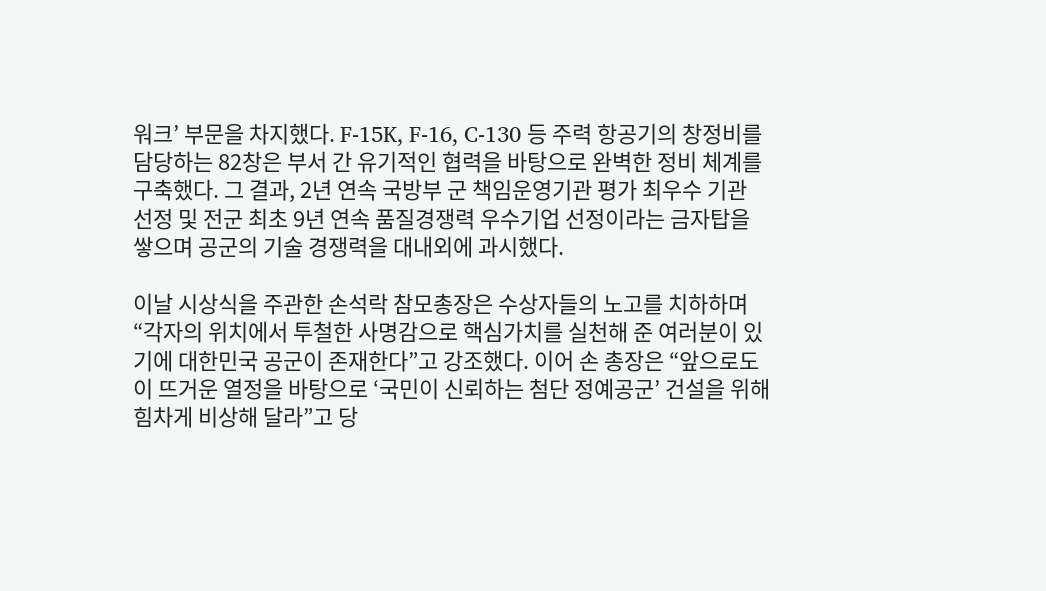워크’ 부문을 차지했다. F-15K, F-16, C-130 등 주력 항공기의 창정비를 담당하는 82창은 부서 간 유기적인 협력을 바탕으로 완벽한 정비 체계를 구축했다. 그 결과, 2년 연속 국방부 군 책임운영기관 평가 최우수 기관 선정 및 전군 최초 9년 연속 품질경쟁력 우수기업 선정이라는 금자탑을 쌓으며 공군의 기술 경쟁력을 대내외에 과시했다.

이날 시상식을 주관한 손석락 참모총장은 수상자들의 노고를 치하하며 “각자의 위치에서 투철한 사명감으로 핵심가치를 실천해 준 여러분이 있기에 대한민국 공군이 존재한다”고 강조했다. 이어 손 총장은 “앞으로도 이 뜨거운 열정을 바탕으로 ‘국민이 신뢰하는 첨단 정예공군’ 건설을 위해 힘차게 비상해 달라”고 당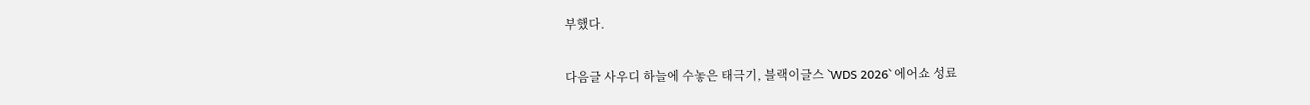부했다.

다음글 사우디 하늘에 수놓은 태극기, 블랙이글스 `WDS 2026` 에어쇼 성료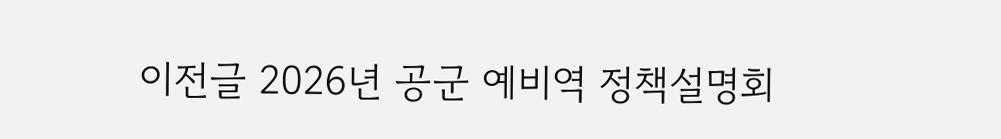이전글 2026년 공군 예비역 정책설명회